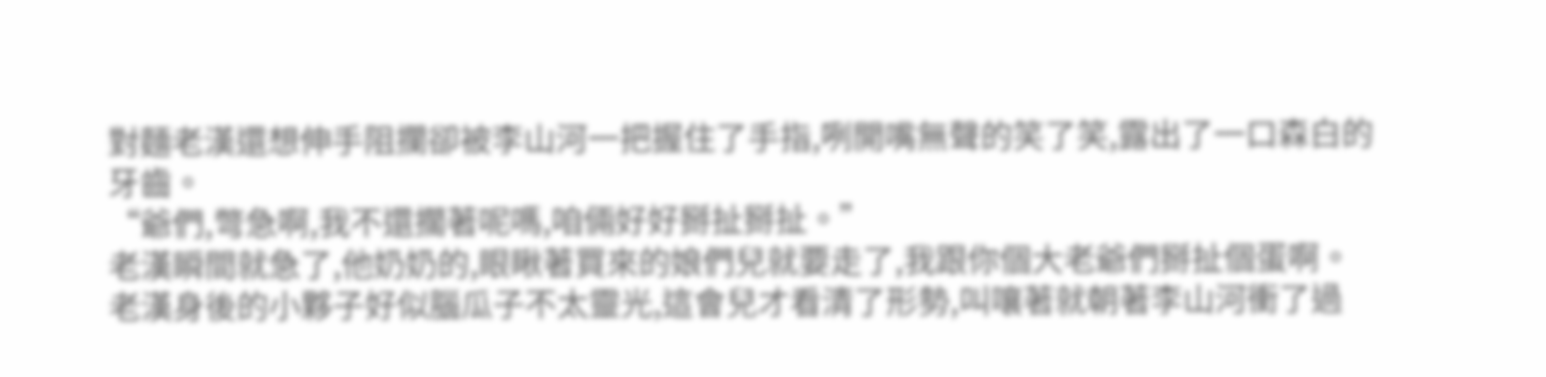對麵老漢還想伸手阻攔卻被李山河一把握住了手指,咧開嘴無聲的笑了笑,露出了一口森白的牙齒。
“爺們,彆急啊,我不還擱著呢嗎,咱倆好好掰扯掰扯。”
老漢瞬間就急了,他奶奶的,眼瞅著買來的娘們兒就要走了,我跟你個大老爺們掰扯個蛋啊。
老漢身後的小夥子好似腦瓜子不太靈光,這會兒才看清了形勢,叫嚷著就朝著李山河衝了過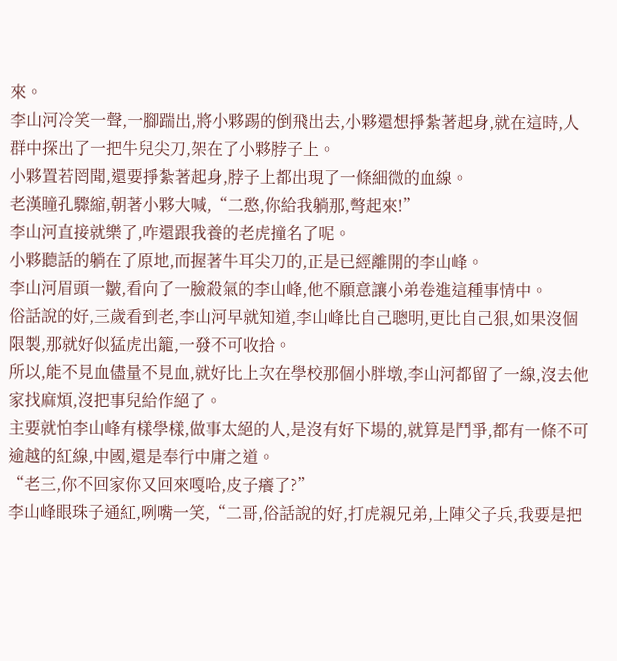來。
李山河冷笑一聲,一腳踹出,將小夥踢的倒飛出去,小夥還想掙紮著起身,就在這時,人群中探出了一把牛兒尖刀,架在了小夥脖子上。
小夥置若罔聞,還要掙紮著起身,脖子上都出現了一條細微的血線。
老漢瞳孔驟縮,朝著小夥大喊,“二憨,你給我躺那,彆起來!”
李山河直接就樂了,咋還跟我養的老虎撞名了呢。
小夥聽話的躺在了原地,而握著牛耳尖刀的,正是已經離開的李山峰。
李山河眉頭一皺,看向了一臉殺氣的李山峰,他不願意讓小弟卷進這種事情中。
俗話說的好,三歲看到老,李山河早就知道,李山峰比自己聰明,更比自己狠,如果沒個限製,那就好似猛虎出籠,一發不可收拾。
所以,能不見血儘量不見血,就好比上次在學校那個小胖墩,李山河都留了一線,沒去他家找麻煩,沒把事兒給作絕了。
主要就怕李山峰有樣學樣,做事太絕的人,是沒有好下場的,就算是鬥爭,都有一條不可逾越的紅線,中國,還是奉行中庸之道。
“老三,你不回家你又回來嘎哈,皮子癢了?”
李山峰眼珠子通紅,咧嘴一笑,“二哥,俗話說的好,打虎親兄弟,上陣父子兵,我要是把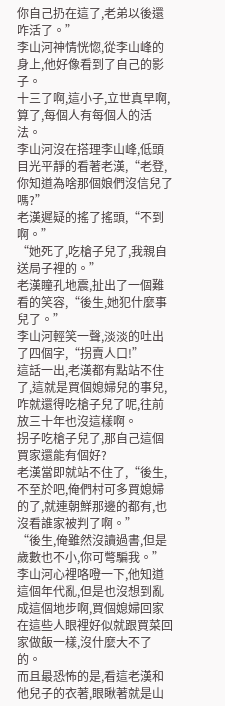你自己扔在這了,老弟以後還咋活了。”
李山河神情恍惚,從李山峰的身上,他好像看到了自己的影子。
十三了啊,這小子,立世真早啊,算了,每個人有每個人的活法。
李山河沒在搭理李山峰,低頭目光平靜的看著老漢,“老登,你知道為啥那個娘們沒信兒了嗎?”
老漢遲疑的搖了搖頭,“不到啊。”
“她死了,吃槍子兒了,我親自送局子裡的。”
老漢瞳孔地震,扯出了一個難看的笑容,“後生,她犯什麼事兒了。”
李山河輕笑一聲,淡淡的吐出了四個字,“拐賣人口!”
這話一出,老漢都有點站不住了,這就是買個媳婦兒的事兒,咋就還得吃槍子兒了呢,往前放三十年也沒這樣啊。
拐子吃槍子兒了,那自己這個買家還能有個好?
老漢當即就站不住了,“後生,不至於吧,俺們村可多買媳婦的了,就連朝鮮那邊的都有,也沒看誰家被判了啊。”
“後生,俺雖然沒讀過書,但是歲數也不小,你可彆騙我。”
李山河心裡咯噔一下,他知道這個年代亂,但是也沒想到亂成這個地步啊,買個媳婦回家在這些人眼裡好似就跟買菜回家做飯一樣,沒什麼大不了的。
而且最恐怖的是,看這老漢和他兒子的衣著,眼瞅著就是山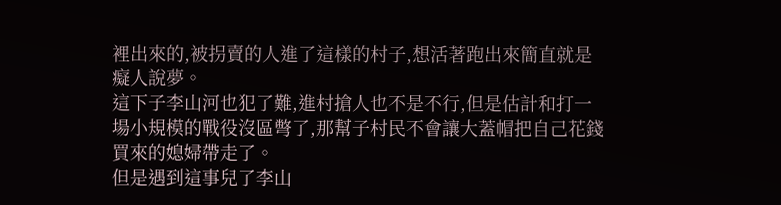裡出來的,被拐賣的人進了這樣的村子,想活著跑出來簡直就是癡人說夢。
這下子李山河也犯了難,進村搶人也不是不行,但是估計和打一場小規模的戰役沒區彆了,那幫子村民不會讓大蓋帽把自己花錢買來的媳婦帶走了。
但是遇到這事兒了李山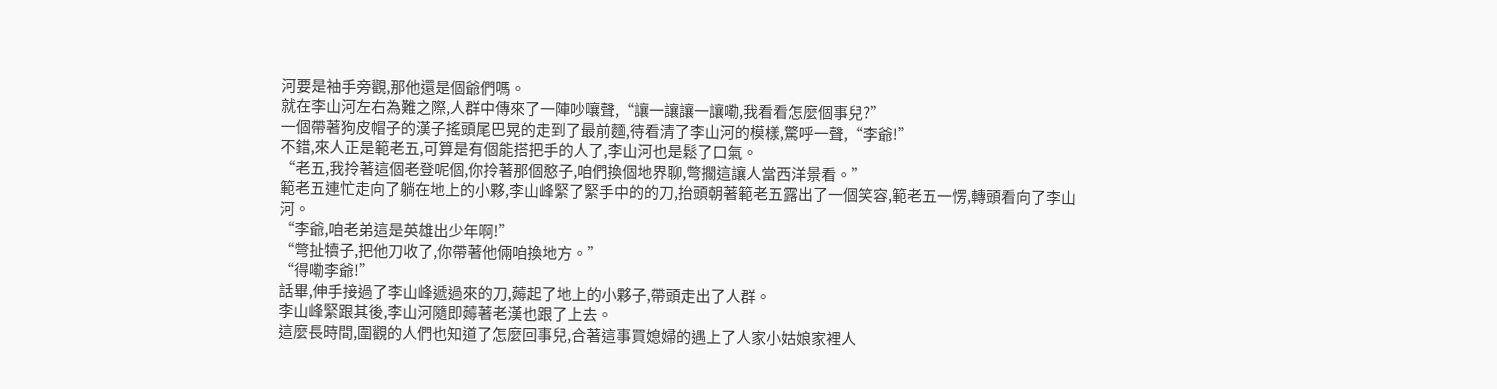河要是袖手旁觀,那他還是個爺們嗎。
就在李山河左右為難之際,人群中傳來了一陣吵嚷聲,“讓一讓讓一讓嘞,我看看怎麼個事兒?”
一個帶著狗皮帽子的漢子搖頭尾巴晃的走到了最前麵,待看清了李山河的模樣,驚呼一聲,“李爺!”
不錯,來人正是範老五,可算是有個能搭把手的人了,李山河也是鬆了口氣。
“老五,我拎著這個老登呢個,你拎著那個憨子,咱們換個地界聊,彆擱這讓人當西洋景看。”
範老五連忙走向了躺在地上的小夥,李山峰緊了緊手中的的刀,抬頭朝著範老五露出了一個笑容,範老五一愣,轉頭看向了李山河。
“李爺,咱老弟這是英雄出少年啊!”
“彆扯犢子,把他刀收了,你帶著他倆咱換地方。”
“得嘞李爺!”
話畢,伸手接過了李山峰遞過來的刀,薅起了地上的小夥子,帶頭走出了人群。
李山峰緊跟其後,李山河隨即薅著老漢也跟了上去。
這麼長時間,圍觀的人們也知道了怎麼回事兒,合著這事買媳婦的遇上了人家小姑娘家裡人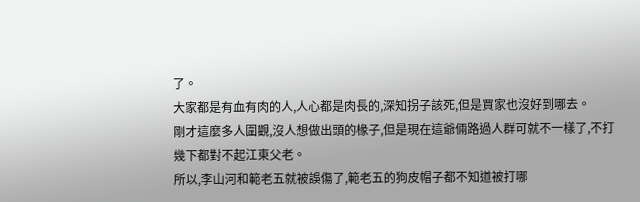了。
大家都是有血有肉的人,人心都是肉長的,深知拐子該死,但是買家也沒好到哪去。
剛才這麼多人圍觀,沒人想做出頭的椽子,但是現在這爺倆路過人群可就不一樣了,不打幾下都對不起江東父老。
所以,李山河和範老五就被誤傷了,範老五的狗皮帽子都不知道被打哪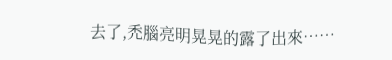去了,禿腦亮明晃晃的露了出來……